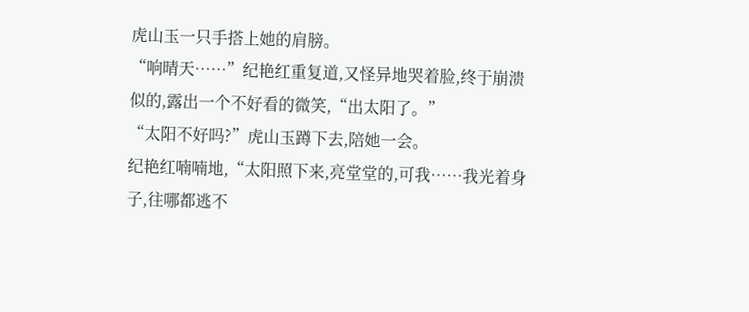虎山玉一只手搭上她的肩膀。
“响晴天……”纪艳红重复道,又怪异地哭着脸,终于崩溃似的,露出一个不好看的微笑,“出太阳了。”
“太阳不好吗?”虎山玉蹲下去,陪她一会。
纪艳红喃喃地,“太阳照下来,亮堂堂的,可我……我光着身子,往哪都逃不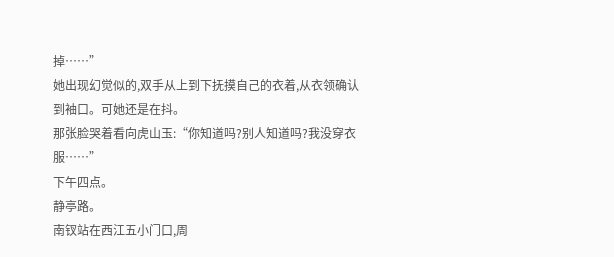掉……”
她出现幻觉似的,双手从上到下抚摸自己的衣着,从衣领确认到袖口。可她还是在抖。
那张脸哭着看向虎山玉:“你知道吗?别人知道吗?我没穿衣服……”
下午四点。
静亭路。
南钗站在西江五小门口,周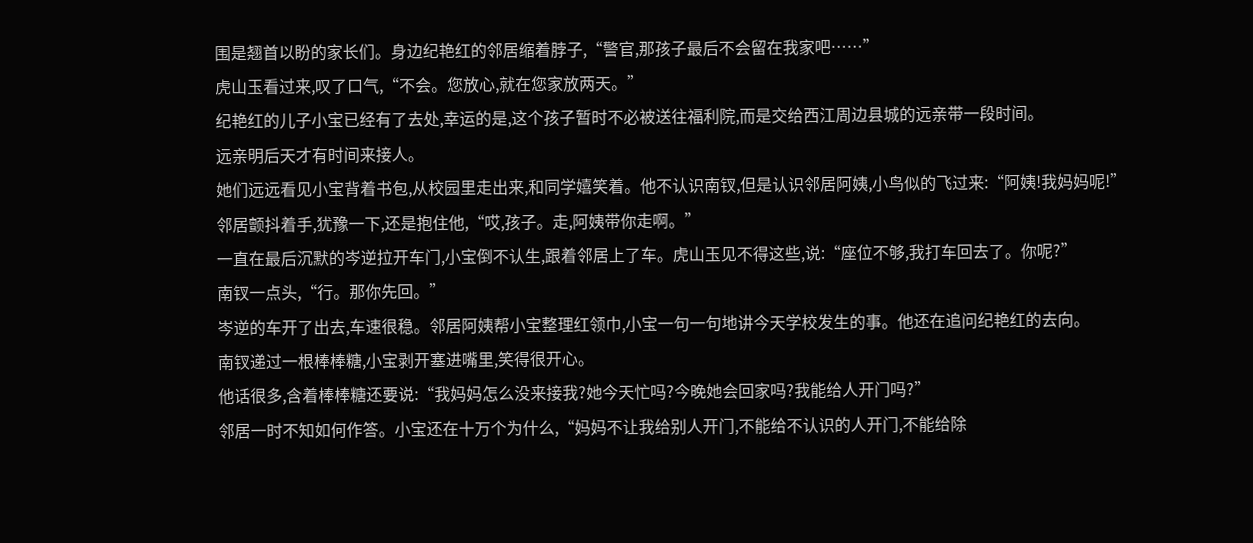围是翘首以盼的家长们。身边纪艳红的邻居缩着脖子,“警官,那孩子最后不会留在我家吧……”
虎山玉看过来,叹了口气,“不会。您放心,就在您家放两天。”
纪艳红的儿子小宝已经有了去处,幸运的是,这个孩子暂时不必被送往福利院,而是交给西江周边县城的远亲带一段时间。
远亲明后天才有时间来接人。
她们远远看见小宝背着书包,从校园里走出来,和同学嬉笑着。他不认识南钗,但是认识邻居阿姨,小鸟似的飞过来:“阿姨!我妈妈呢!”
邻居颤抖着手,犹豫一下,还是抱住他,“哎,孩子。走,阿姨带你走啊。”
一直在最后沉默的岑逆拉开车门,小宝倒不认生,跟着邻居上了车。虎山玉见不得这些,说:“座位不够,我打车回去了。你呢?”
南钗一点头,“行。那你先回。”
岑逆的车开了出去,车速很稳。邻居阿姨帮小宝整理红领巾,小宝一句一句地讲今天学校发生的事。他还在追问纪艳红的去向。
南钗递过一根棒棒糖,小宝剥开塞进嘴里,笑得很开心。
他话很多,含着棒棒糖还要说:“我妈妈怎么没来接我?她今天忙吗?今晚她会回家吗?我能给人开门吗?”
邻居一时不知如何作答。小宝还在十万个为什么,“妈妈不让我给别人开门,不能给不认识的人开门,不能给除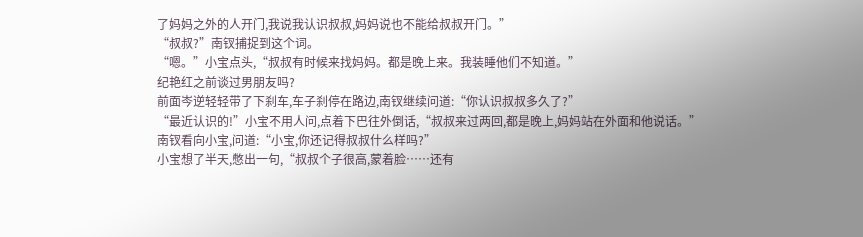了妈妈之外的人开门,我说我认识叔叔,妈妈说也不能给叔叔开门。”
“叔叔?”南钗捕捉到这个词。
“嗯。”小宝点头,“叔叔有时候来找妈妈。都是晚上来。我装睡他们不知道。”
纪艳红之前谈过男朋友吗?
前面岑逆轻轻带了下刹车,车子刹停在路边,南钗继续问道:“你认识叔叔多久了?”
“最近认识的!”小宝不用人问,点着下巴往外倒话,“叔叔来过两回,都是晚上,妈妈站在外面和他说话。”
南钗看向小宝,问道:“小宝,你还记得叔叔什么样吗?”
小宝想了半天,憋出一句,“叔叔个子很高,蒙着脸……还有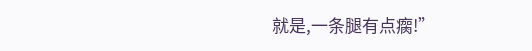就是,一条腿有点瘸!”